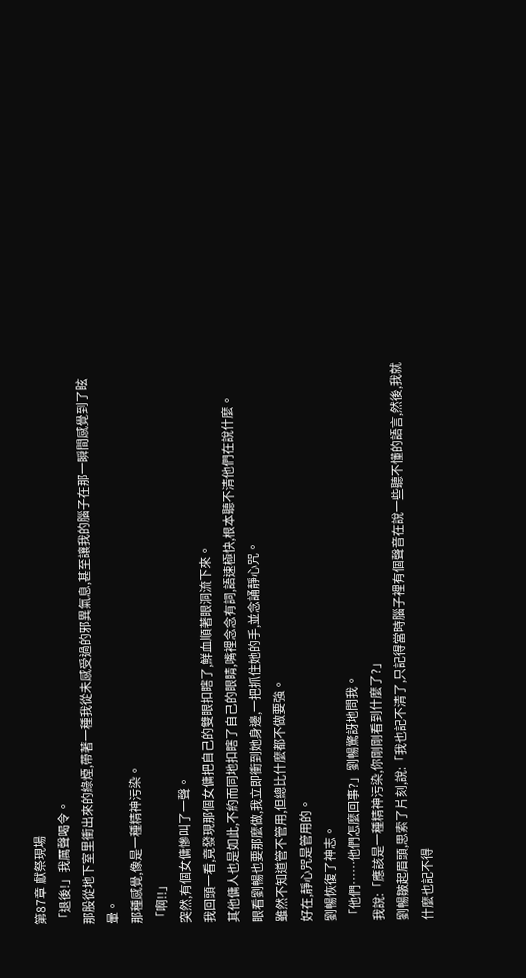第87章 獻祭現場
「退後!」我厲聲喝令。
那股從地下室里衝出來的綠煙,帶著一種我從未感受過的邪異氣息,甚至讓我的腦子在那一瞬間感覺到了眩暈。
那種感覺,像是一種精神污染。
「啊!!」
突然,有個女傭慘叫了一聲。
我回頭一看,竟發現那個女傭把自己的雙眼扣瞎了,鮮血順著眼洞流下來。
其他傭人也是如此,不約而同地扣瞎了自己的眼睛,嘴裡念念有詞,語速極快,根本聽不清他們在說什麼。
眼看劉暢也要那麼做,我立即衝到她身邊,一把抓住她的手,並念誦靜心咒。
雖然不知道管不管用,但總比什麼都不做要強。
好在,靜心咒是管用的。
劉暢恢復了神志。
「他們……他們怎麼回事?」劉暢驚訝地問我。
我說:「應該是一種精神污染,你剛剛看到什麼了?」
劉暢皺起眉頭,思索了片刻,說:「我也記不清了,只記得當時腦子裡有個聲音在說一些聽不懂的語言,然後,我就什麼也記不得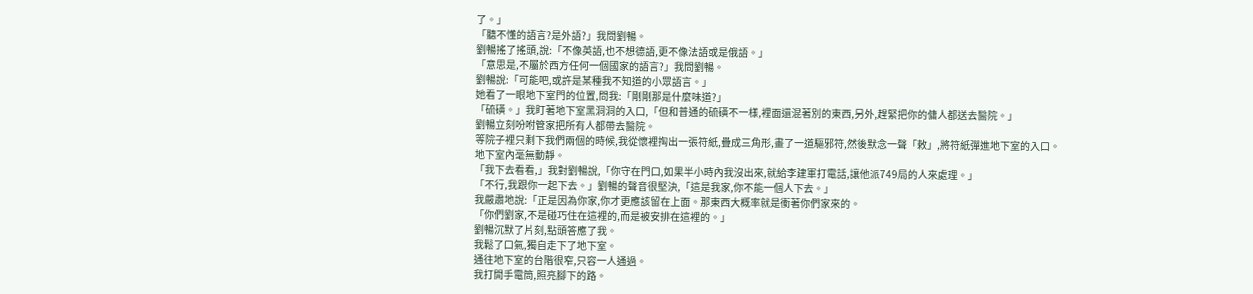了。」
「聽不懂的語言?是外語?」我問劉暢。
劉暢搖了搖頭,說:「不像英語,也不想德語,更不像法語或是俄語。」
「意思是,不屬於西方任何一個國家的語言?」我問劉暢。
劉暢說:「可能吧,或許是某種我不知道的小眾語言。」
她看了一眼地下室門的位置,問我:「剛剛那是什麼味道?」
「硫磺。」我盯著地下室黑洞洞的入口,「但和普通的硫磺不一樣,裡面還混著別的東西,另外,趕緊把你的傭人都送去醫院。」
劉暢立刻吩咐管家把所有人都帶去醫院。
等院子裡只剩下我們兩個的時候,我從懷裡掏出一張符紙,疊成三角形,畫了一道驅邪符,然後默念一聲「敕」,將符紙彈進地下室的入口。
地下室內毫無動靜。
「我下去看看,」我對劉暢說,「你守在門口,如果半小時內我沒出來,就給李建軍打電話,讓他派749局的人來處理。」
「不行,我跟你一起下去。」劉暢的聲音很堅決,「這是我家,你不能一個人下去。」
我嚴肅地說:「正是因為你家,你才更應該留在上面。那東西大概率就是衝著你們家來的。
「你們劉家,不是碰巧住在這裡的,而是被安排在這裡的。」
劉暢沉默了片刻,點頭答應了我。
我鬆了口氣,獨自走下了地下室。
通往地下室的台階很窄,只容一人通過。
我打開手電筒,照亮腳下的路。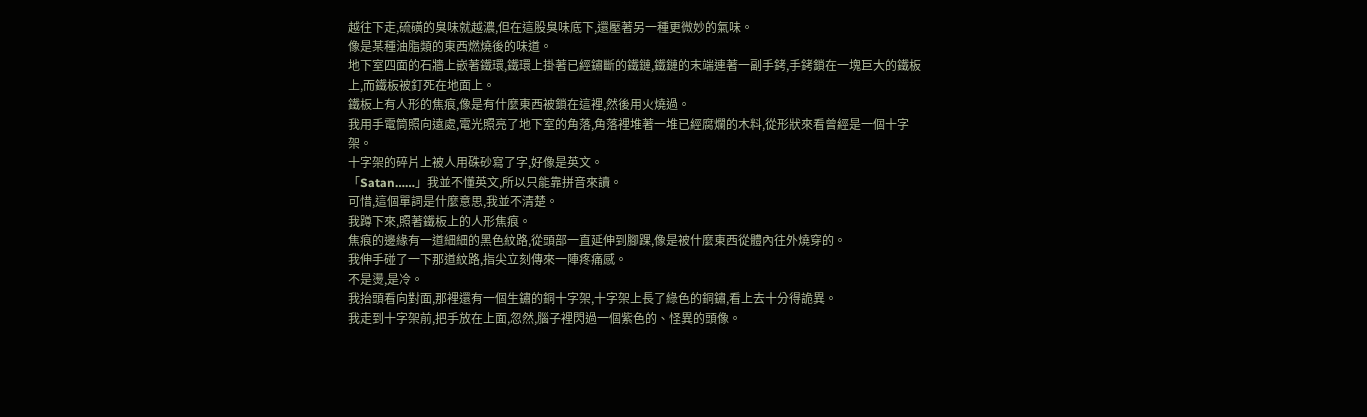越往下走,硫磺的臭味就越濃,但在這股臭味底下,還壓著另一種更微妙的氣味。
像是某種油脂類的東西燃燒後的味道。
地下室四面的石牆上嵌著鐵環,鐵環上掛著已經鏽斷的鐵鏈,鐵鏈的末端連著一副手銬,手銬鎖在一塊巨大的鐵板上,而鐵板被釘死在地面上。
鐵板上有人形的焦痕,像是有什麼東西被鎖在這裡,然後用火燒過。
我用手電筒照向遠處,電光照亮了地下室的角落,角落裡堆著一堆已經腐爛的木料,從形狀來看曾經是一個十字架。
十字架的碎片上被人用硃砂寫了字,好像是英文。
「Satan……」我並不懂英文,所以只能靠拼音來讀。
可惜,這個單詞是什麼意思,我並不清楚。
我蹲下來,照著鐵板上的人形焦痕。
焦痕的邊緣有一道細細的黑色紋路,從頭部一直延伸到腳踝,像是被什麼東西從體內往外燒穿的。
我伸手碰了一下那道紋路,指尖立刻傳來一陣疼痛感。
不是燙,是冷。
我抬頭看向對面,那裡還有一個生鏽的銅十字架,十字架上長了綠色的銅鏽,看上去十分得詭異。
我走到十字架前,把手放在上面,忽然,腦子裡閃過一個紫色的、怪異的頭像。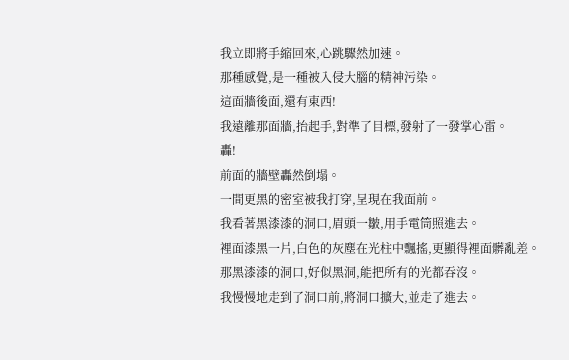我立即將手縮回來,心跳驟然加速。
那種感覺,是一種被入侵大腦的精神污染。
這面牆後面,還有東西!
我遠離那面牆,抬起手,對準了目標,發射了一發掌心雷。
轟!
前面的牆壁轟然倒塌。
一間更黑的密室被我打穿,呈現在我面前。
我看著黑漆漆的洞口,眉頭一皺,用手電筒照進去。
裡面漆黑一片,白色的灰塵在光柱中飄搖,更顯得裡面髒亂差。
那黑漆漆的洞口,好似黑洞,能把所有的光都吞沒。
我慢慢地走到了洞口前,將洞口擴大,並走了進去。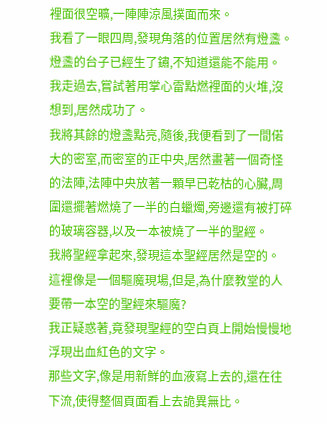裡面很空曠,一陣陣涼風撲面而來。
我看了一眼四周,發現角落的位置居然有燈盞。
燈盞的台子已經生了鏽,不知道還能不能用。
我走過去,嘗試著用掌心雷點燃裡面的火堆,沒想到,居然成功了。
我將其餘的燈盞點亮,隨後,我便看到了一間偌大的密室,而密室的正中央,居然畫著一個奇怪的法陣,法陣中央放著一顆早已乾枯的心臟,周圍還擺著燃燒了一半的白蠟燭,旁邊還有被打碎的玻璃容器,以及一本被燒了一半的聖經。
我將聖經拿起來,發現這本聖經居然是空的。
這裡像是一個驅魔現場,但是,為什麼教堂的人要帶一本空的聖經來驅魔?
我正疑惑著,竟發現聖經的空白頁上開始慢慢地浮現出血紅色的文字。
那些文字,像是用新鮮的血液寫上去的,還在往下流,使得整個頁面看上去詭異無比。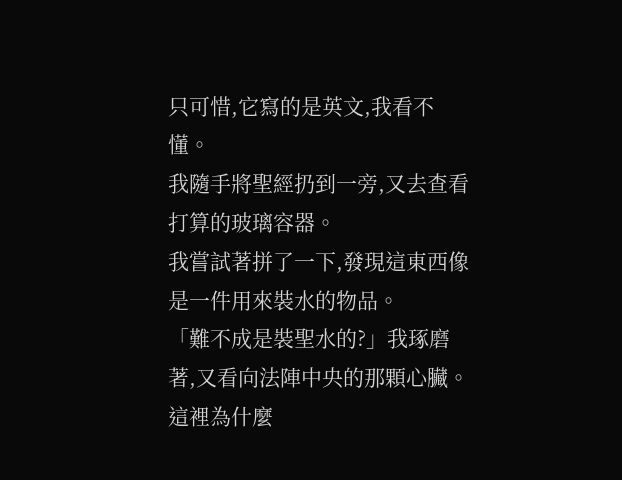只可惜,它寫的是英文,我看不懂。
我隨手將聖經扔到一旁,又去查看打算的玻璃容器。
我嘗試著拼了一下,發現這東西像是一件用來裝水的物品。
「難不成是裝聖水的?」我琢磨著,又看向法陣中央的那顆心臟。
這裡為什麼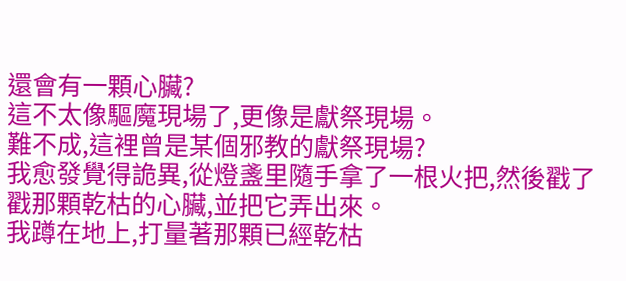還會有一顆心臟?
這不太像驅魔現場了,更像是獻祭現場。
難不成,這裡曾是某個邪教的獻祭現場?
我愈發覺得詭異,從燈盞里隨手拿了一根火把,然後戳了戳那顆乾枯的心臟,並把它弄出來。
我蹲在地上,打量著那顆已經乾枯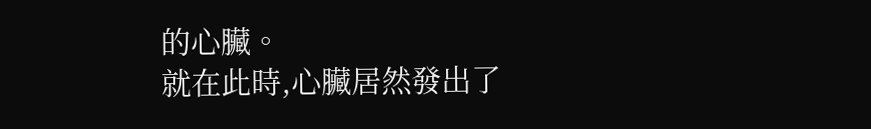的心臟。
就在此時,心臟居然發出了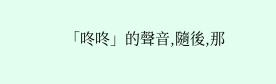「咚咚」的聲音,隨後,那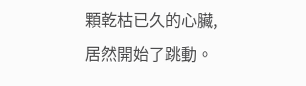顆乾枯已久的心臟,居然開始了跳動。